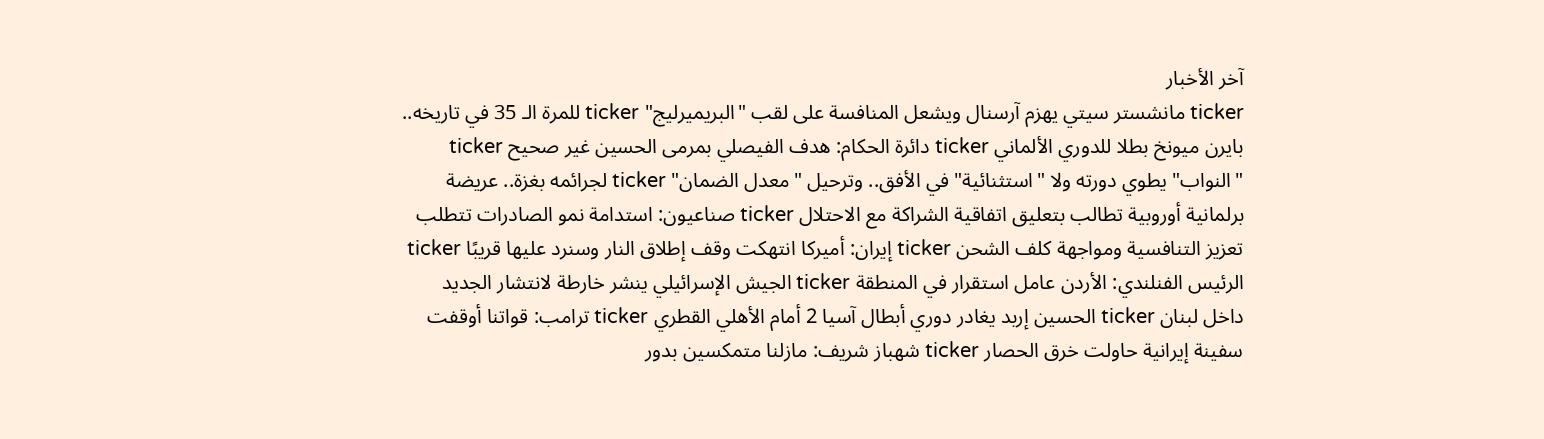آخر الأخبار
ticker مانشستر سيتي يهزم آرسنال ويشعل المنافسة على لقب "البريميرليج" ticker للمرة الـ 35 في تاريخه.. بايرن ميونخ بطلا للدوري الألماني ticker دائرة الحكام: هدف الفيصلي بمرمى الحسين غير صحيح ticker "النواب" يطوي دورته ولا "استثنائية" في الأفق.. وترحيل "معدل الضمان" ticker لجرائمه بغزة.. عريضة برلمانية أوروبية تطالب بتعليق اتفاقية الشراكة مع الاحتلال ticker صناعيون: استدامة نمو الصادرات تتطلب تعزيز التنافسية ومواجهة كلف الشحن ticker إيران: أميركا انتهكت وقف إطلاق النار وسنرد عليها قريبًا ticker الرئيس الفنلندي: الأردن عامل استقرار في المنطقة ticker الجيش الإسرائيلي ينشر خارطة لانتشار الجديد داخل لبنان ticker الحسين إربد يغادر دوري أبطال آسيا 2 أمام الأهلي القطري ticker ترامب: قواتنا أوقفت سفينة إيرانية حاولت خرق الحصار ticker شهباز شريف: مازلنا متمكسين بدور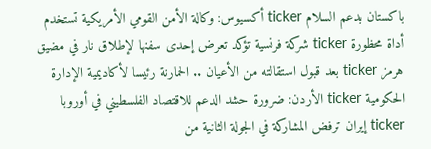باكستان بدعم السلام ticker أكسيوس: وكالة الأمن القومي الأمريكية تستخدم أداة محظورة ticker شركة فرنسية تؤكد تعرض إحدى سفنها لإطلاق نار في مضيق هرمز ticker بعد قبول استقالته من الأعيان .. الحمارنة رئيسا لأكاديمية الإدارة الحكومية ticker الأردن: ضرورة حشد الدعم للاقتصاد الفلسطيني في أوروبا ticker إيران ترفض المشاركة في الجولة الثانية من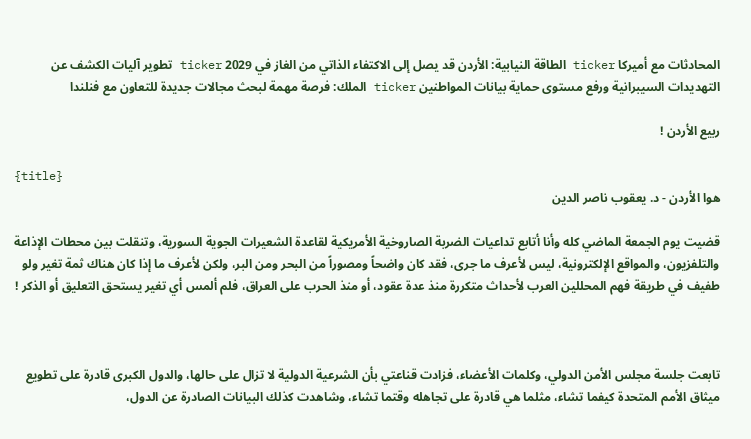المحادثات مع أميركا ticker الطاقة النيابية: الأردن قد يصل إلى الاكتفاء الذاتي من الغاز في 2029 ticker تطوير آليات الكشف عن التهديدات السيبرانية ورفع مستوى حماية بيانات المواطنين ticker الملك: فرصة مهمة لبحث مجالات جديدة للتعاون مع فنلندا

ربيع الأردن !

{title}
هوا الأردن - د. يعقوب ناصر الدين

قضيت يوم الجمعة الماضي كله وأنا أتابع تداعيات الضربة الصاروخية الأمريكية لقاعدة الشعيرات الجوية السورية، وتنقلت بين محطات الإذاعة والتلفزيون، والمواقع الإلكترونية، ليس لأعرف ما جرى، فقد كان واضحاً ومصوراً من البحر ومن البر، ولكن لأعرف ما إذا كان هناك ثمة تغير ولو طفيف في طريقة فهم المحللين العرب لأحداث متكررة منذ عدة عقود، أو منذ الحرب على العراق، فلم ألمس أي تغير يستحق التعليق أو الذكر !



تابعت جلسة مجلس الأمن الدولي، وكلمات الأعضاء، فزادت قناعتي بأن الشرعية الدولية لا تزال على حالها، والدول الكبرى قادرة على تطويع ميثاق الأمم المتحدة كيفما تشاء، مثلما هي قادرة على تجاهله وقتما تشاء، وشاهدت كذلك البيانات الصادرة عن الدول،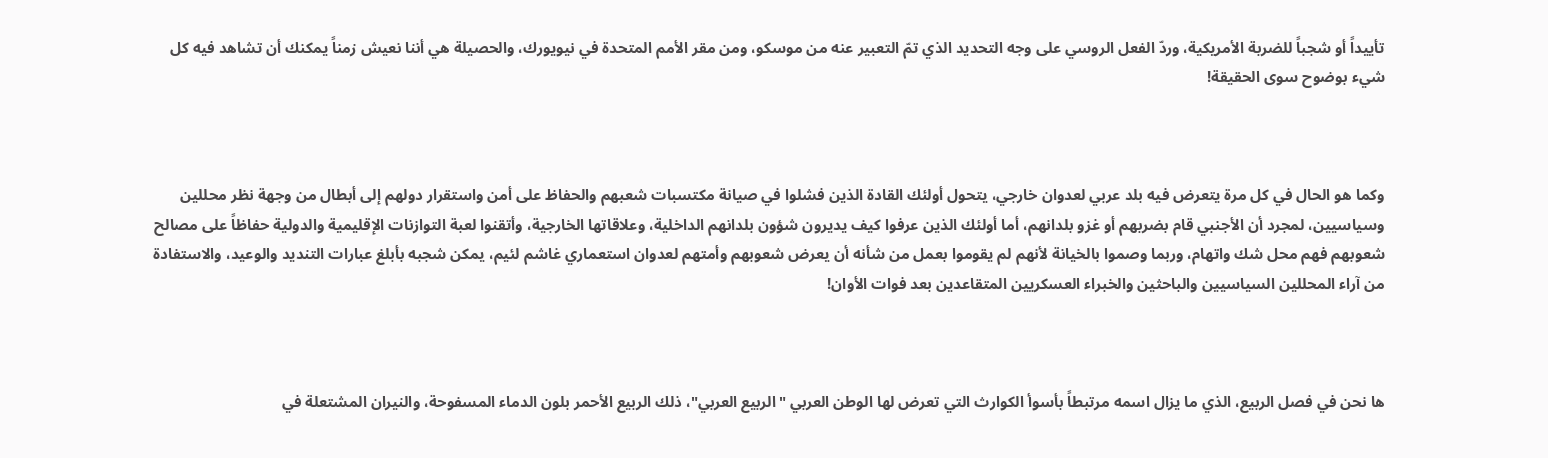تأييداً أو شجباً للضربة الأمريكية، وردّ الفعل الروسي على وجه التحديد الذي تمّ التعبير عنه من موسكو، ومن مقر الأمم المتحدة في نيويورك، والحصيلة هي أننا نعيش زمناً يمكنك أن تشاهد فيه كل شيء بوضوح سوى الحقيقة!



وكما هو الحال في كل مرة يتعرض فيه بلد عربي لعدوان خارجي، يتحول أولئك القادة الذين فشلوا في صيانة مكتسبات شعبهم والحفاظ على أمن واستقرار دولهم إلى أبطال من وجهة نظر محللين وسياسيين، لمجرد أن الأجنبي قام بضربهم أو غزو بلدانهم، أما أولئك الذين عرفوا كيف يديرون شؤون بلدانهم الداخلية، وعلاقاتها الخارجية، وأتقنوا لعبة التوازنات الإقليمية والدولية حفاظاً على مصالح شعوبهم فهم محل شك واتهام، وربما وصموا بالخيانة لأنهم لم يقوموا بعمل من شأنه أن يعرض شعوبهم وأمتهم لعدوان استعماري غاشم لئيم، يمكن شجبه بأبلغ عبارات التنديد والوعيد، والاستفادة من آراء المحللين السياسيين والباحثين والخبراء العسكريين المتقاعدين بعد فوات الأوان!



ها نحن في فصل الربيع، الذي ما يزال اسمه مرتبطاً بأسوأ الكوارث التي تعرض لها الوطن العربي "الربيع العربي"، ذلك الربيع الأحمر بلون الدماء المسفوحة، والنيران المشتعلة في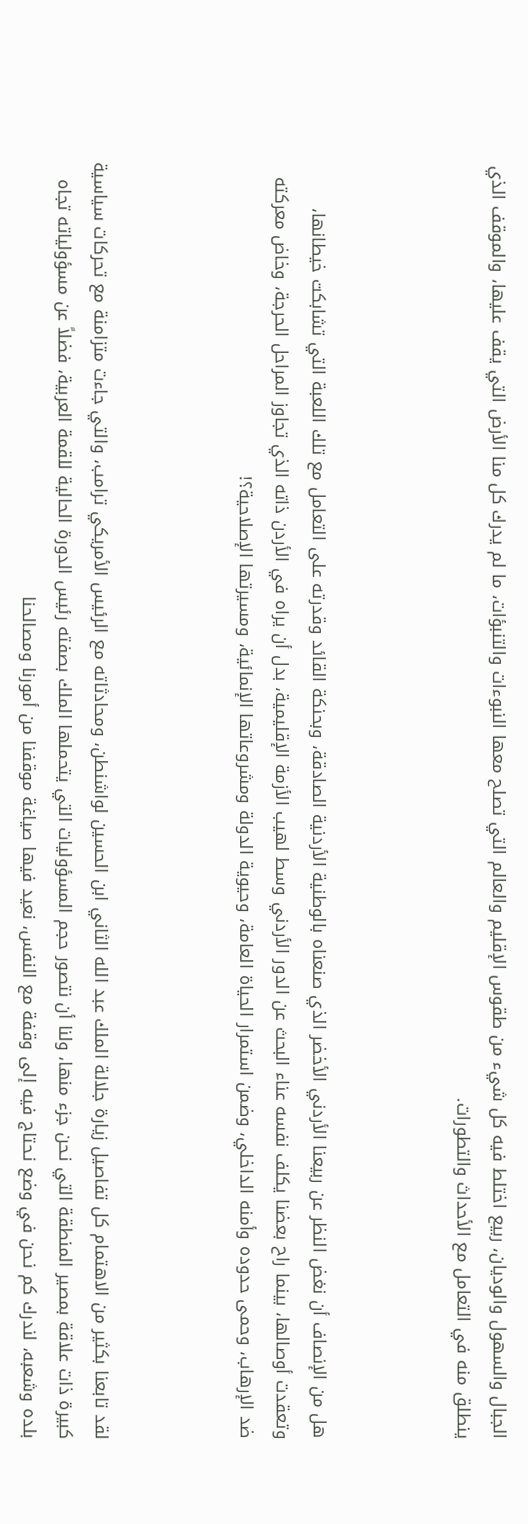الجبال والسهول والوديان، ربيع اختلط فيه كل شيء من طقوس الإقليم والعالم التي تصلح معها النبوءات والتنبؤات، ما لم يدرك كل منا الأرض التي يقف عليها، والموقف الذي ينطلق منه في التعامل مع الأحداث والتطورات.



هل من الإنصاف أن نغض النظر عن ربيعنا الأردني الأخضر الذي صنعناه بالوطنية الأردنية الصادقة، وبحنكة القائد وقدرته على التعامل مع تلك اللعبة التي تشابكت خيطانها، وتعقدت أوصالها، بينما راح بعضنا يكلف نفسه عناء البحث عن الدور الأردني وسط لهيب الأزمة الإقليمية، بدل أن يراه في الأردن ذاته الذي تجاوز المراحل الحرجة، وخاض معركته ضد الإرهاب، وحمى حدوده وأمنه الداخلي، وضمن استمرار الحياة العامة، وحيوية الدولة ومشروعاتها الإنمائية، ومسيرتها الإصلاحية؟!



لقد تابعنا بكثير من الاهتمام كل تفاصيل زيارة جلالة الملك عبد الله الثاني ابن الحسين لواشنطن، ومحادثاته مع الرئيس الأمريكي ترامب، والتي جاءت متزامنة مع تحركات سياسية كبيرة ذات علاقة بمصير المنطقة التي نـحن جزء منها، ولنا أن نتصور حجم المسؤوليات التي يتحملها الملك بصفته رئيس الدورة الحالية للقمة العربية، فضلاً عن مسؤولياته تجاه بلده وشعبه، لندرك كم نـحن في وضع نـحتاج فيه إلى وقفة مع النفس، نعيد فيها صياغة موقفنا من أمورنا ومصالحنا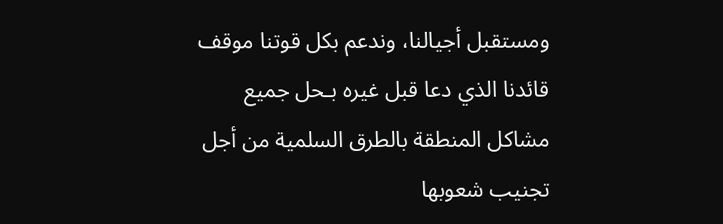ومستقبل أجيالنا، وندعم بكل قوتنا موقف قائدنا الذي دعا قبل غيره بـحل جميع مشاكل المنطقة بالطرق السلمية من أجل تجنيب شعوبها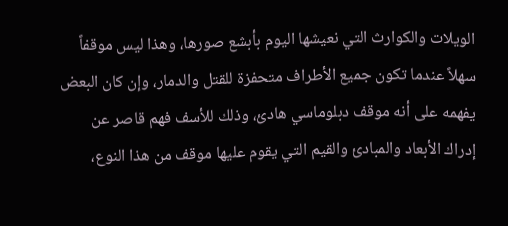الويلات والكوارث التي نعيشها اليوم بأبشع صورها، وهذا ليس موقفاً سهلاً عندما تكون جميع الأطراف متحفزة للقتل والدمار، وإن كان البعض يفهمه على أنه موقف دبلوماسي هادئ، وذلك للأسف فهم قاصر عن إدراك الأبعاد والمبادئ والقيم التي يقوم عليها موقف من هذا النوع،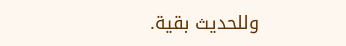وللحديث بقية.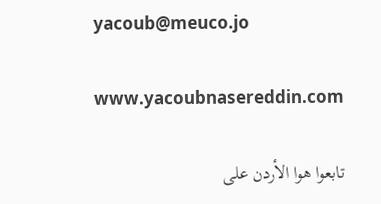yacoub@meuco.jo

www.yacoubnasereddin.com

تابعوا هوا الأردن على